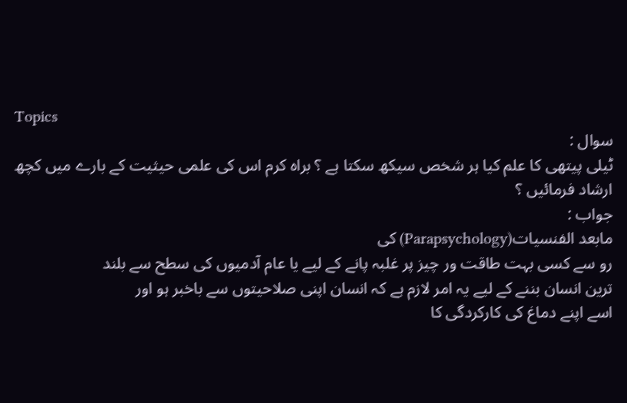Topics
سوال :
ٹیلی پیتھی کا علم کیا ہر شخص سیکھ سکتا ہے ؟ براہ کرم اس کی علمی حیثیت کے بارے میں کچھ
ارشاد فرمائیں ؟
جواب :
مابعد الفنسیات(Parapsychology) کی
رو سے کسی بہت طاقت ور چیز پر غلبہ پانے کے لیے یا عام آدمیوں کی سطح سے بلند
ترین انسان بننے کے لیے یہ امر لازم ہے کہ انسان اپنی صلاحیتوں سے باخبر ہو اور
اسے اپنے دماغ کی کارکردگی کا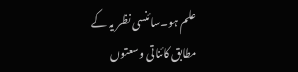علم ہو۔سائنسی نظر یہ کے مطابق کائناتی وسعتوں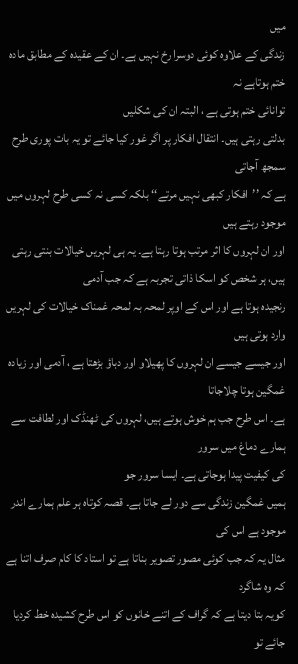میں
زندگی کے علاوہ کوئی دوسرا رخ نہیں ہے۔ ان کے عقیدہ کے مطابق مادہ ختم ہوتاہے نہ
توانائی ختم ہوتی ہے ، البتہ ان کی شکلیں
بدلتی رہتی ہیں۔ انتقال افکار پر اگر غور کیا جائے تو یہ بات پوری طرح سمجھ آجاتی
ہے کہ ’’افکار کبھی نہیں مرتے‘‘ بلکہ کسی نہ کسی طرح لہروں میں موجود رہتے ہیں
اور ان لہروں کا اثر مرتب ہوتا رہتا ہے۔ یہ ہی لہریں خیالات بنتی رہتی ہیں، ہر شخص کو اسکا ذاتی تجربہ ہے کہ جب آدمی
رنجیدہ ہوتا ہے اور اس کے اوپر لمحہ بہ لمحہ غمناک خیالات کی لہریں وارد ہوتی ہیں
اور جیسے جیسے ان لہروں کا پھیلاو اور دباؤ بڑھتا ہے ، آدمی اور زیادہ غمگین ہوتا چلاجاتا
ہے۔ اس طرح جب ہم خوش ہوتے ہیں، لہروں کی ٹھنڈک اور لطافت سے ہمارے دماغ میں سرور
کی کیفیت پیدا ہوجاتی ہے۔ ایسا سرور جو
ہمیں غمگین زندگی سے دور لے جاتا ہے۔ قصہ کوتاہ ہر علم ہمارے اندر موجود ہے اس کی
مثال یہ کہ جب کوئی مصور تصویر بناتا ہے تو استاد کا کام صرف اتنا ہے کہ وہ شاگرد
کویہ بتا دیتا ہے کہ گراف کے اتنے خانوں کو اس طرح کشیدہ خط کردیا جائے تو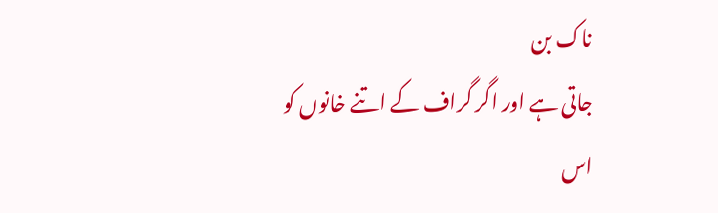ناک بن
جاتی ہے اور اگر گراف کے اتنے خانوں کو اس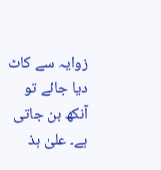زوایہ سے کاٹ دیا جائے تو آنکھ بن جاتی
ہے۔ علیٰ ہذ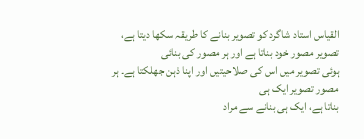القیاس استاد شاگرد کو تصویر بنانے کا طریقہ سکھا دیتا ہے، تصویر مصور خود بناتا ہے اور ہر مصور کی بنائی
ہوئی تصویر میں اس کی صلاحیتیں اور اپنا ذہن جھلکتا ہے۔ ہر مصور تصویر ایک ہی
بناتا ہے، ایک ہی بنانے سے مراد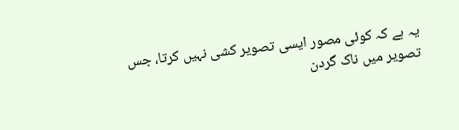یہ ہے کہ کوئی مصور ایسی تصویر کشی نہیں کرتا، جس
تصویر میں ناک گردن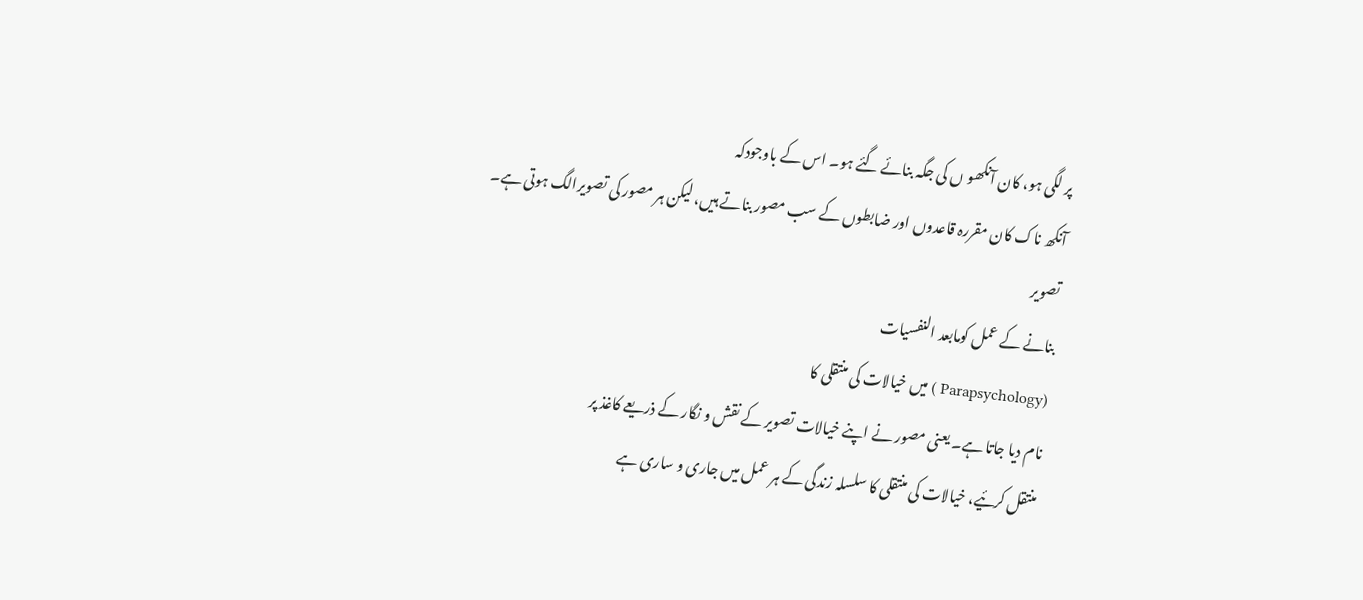پر لگی ہو، کان آنکھو ں کی جگہ بنائے گئے ہو۔ اس کے باوجودکہ
آنکھ ناک کان مقررہ قاعدوں اور ضابطوں کے سب مصور بناتے ہیں، لیکن ہر مصور کی تصویرالگ ہوتی ہے۔
تصویر
بنانے کے عمل کومابعد النفسیات
(Parapsychology ) میں خیالات کی منتقلی کا
نام دیا جاتا ہے۔ یعنی مصور نے اپنے خیالات تصویر کے نقش و نگار کے ذریعے کاغذ پر
منتقل کرئیے، خیالات کی منتقلی کا سلسلہ زندگی کے ہر عمل میں جاری و ساری ہے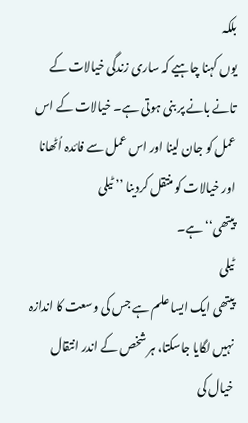بلکہ
یوں کہنا چاہیے کہ ساری زندگی خیالات کے تانے بانے پر بنی ہوتی ہے۔ خیالات کے اس
عمل کو جان لینا اور اس عمل سے فائدہ اُٹھانا اور خیالات کو منتقل کردینا ’’ ٹیلی
پیتھی‘‘ ہے۔
ٹیلی
پیتھی ایک ایسا علم ہے جس کی وسعت کا اندازہ نہیں لگایا جاسکتا، ہر شخص کے اندر انتقال خیال کی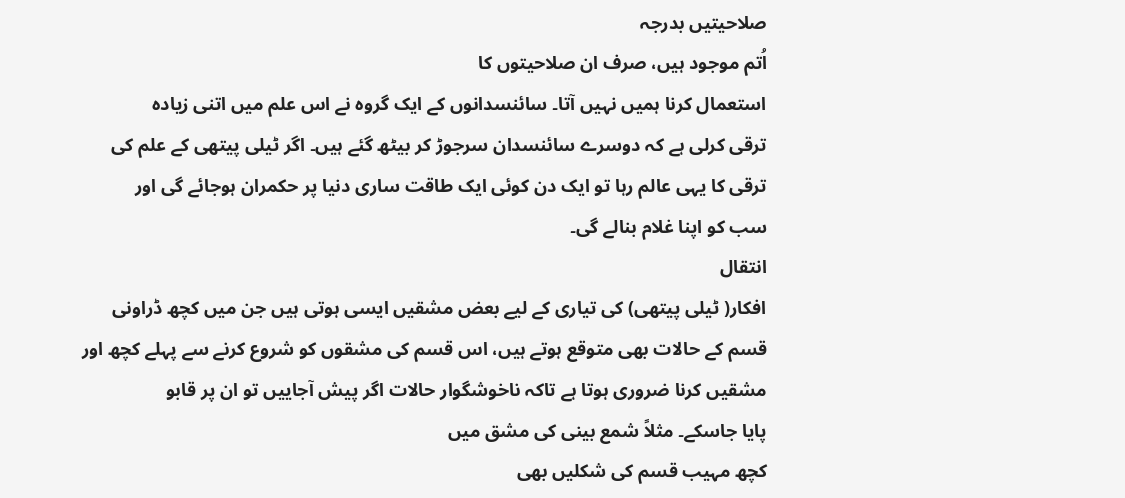صلاحیتیں بدرجہ
اُتم موجود ہیں، صرف ان صلاحیتوں کا
استعمال کرنا ہمیں نہیں آتا۔ سائنسدانوں کے ایک گروہ نے اس علم میں اتنی زیادہ
ترقی کرلی ہے کہ دوسرے سائنسدان سرجوڑ کر بیٹھ گئے ہیں۔ اگر ٹیلی پیتھی کے علم کی
ترقی کا یہی عالم رہا تو ایک دن کوئی ایک طاقت ساری دنیا پر حکمران ہوجائے گی اور
سب کو اپنا غلام بنالے گی۔
انتقال
افکار( ٹیلی پیتھی) کی تیاری کے لیے بعض مشقیں ایسی ہوتی ہیں جن میں کچھ ڈراونی
قسم کے حالات بھی متوقع ہوتے ہیں، اس قسم کی مشقوں کو شروع کرنے سے پہلے کچھ اور
مشقیں کرنا ضروری ہوتا ہے تاکہ ناخوشگوار حالات اگر پیش آجاییں تو ان پر قابو
پایا جاسکے۔ مثلاً شمع بینی کی مشق میں
کچھ مہیب قسم کی شکلیں بھی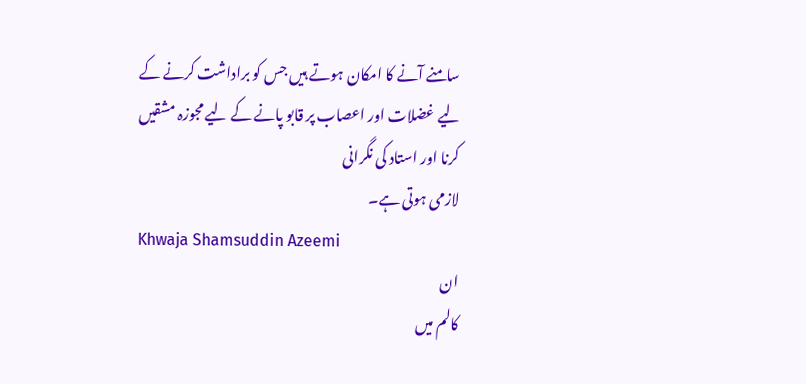سامنے آنے کا امکان ہوتے ہیں جس کو براداشت کرنے کے
لیے غضلات اور اعصاب پر قابو پانے کے لیے مجوزہ مشقیں کرنا اور استاد کی نگرانی
لازمی ہوتی ہے۔
Khwaja Shamsuddin Azeemi
ان
کالم میں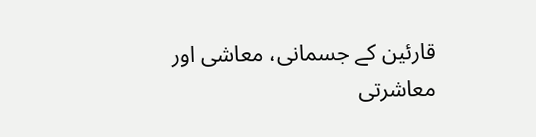قارئین کے جسمانی، معاشی اور معاشرتی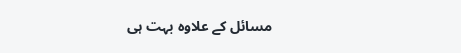مسائل کے علاوہ بہت ہی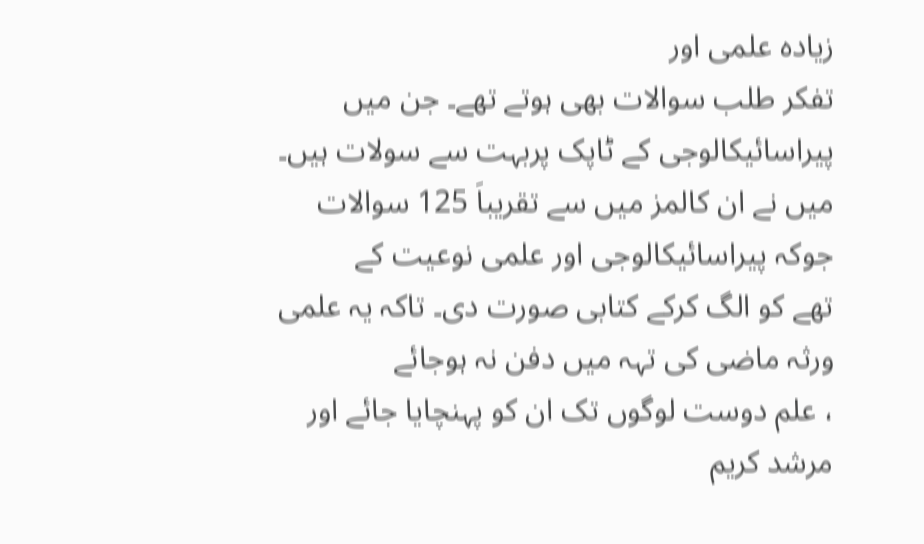زیادہ علمی اور
تفکر طلب سوالات بھی ہوتے تھے۔ جن میں پیراسائیکالوجی کے ٹاپک پربہت سے سولات ہیں۔
میں نے ان کالمز میں سے تقریباَ 125 سوالات جوکہ پیراسائیکالوجی اور علمی نوعیت کے
تھے کو الگ کرکے کتابی صورت دی۔ تاکہ یہ علمی ورثہ ماضی کی تہہ میں دفن نہ ہوجائے
، علم دوست لوگوں تک ان کو پہنچایا جائے اور مرشد کریم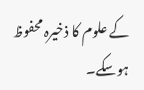کے علوم کا ذخیرہ محفوظ
ہوسکے۔